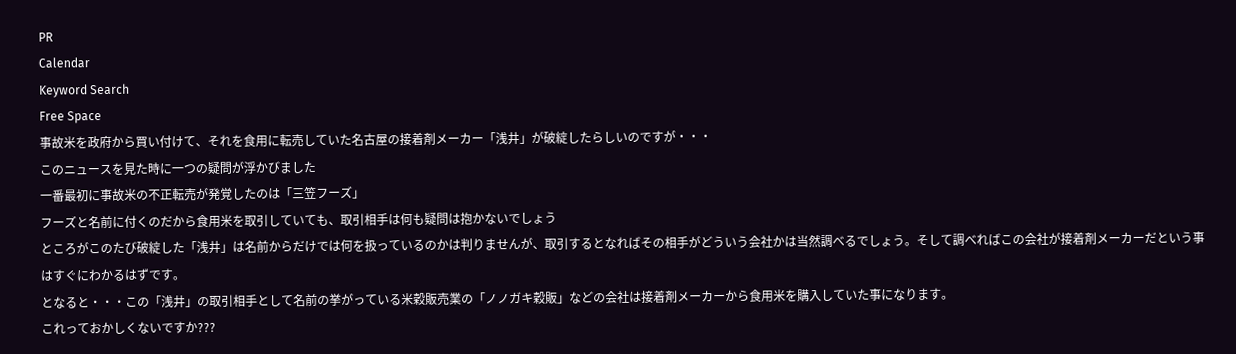PR
Calendar
Keyword Search
Free Space
事故米を政府から買い付けて、それを食用に転売していた名古屋の接着剤メーカー「浅井」が破綻したらしいのですが・・・
このニュースを見た時に一つの疑問が浮かびました
一番最初に事故米の不正転売が発覚したのは「三笠フーズ」
フーズと名前に付くのだから食用米を取引していても、取引相手は何も疑問は抱かないでしょう
ところがこのたび破綻した「浅井」は名前からだけでは何を扱っているのかは判りませんが、取引するとなればその相手がどういう会社かは当然調べるでしょう。そして調べればこの会社が接着剤メーカーだという事はすぐにわかるはずです。
となると・・・この「浅井」の取引相手として名前の挙がっている米穀販売業の「ノノガキ穀販」などの会社は接着剤メーカーから食用米を購入していた事になります。
これっておかしくないですか???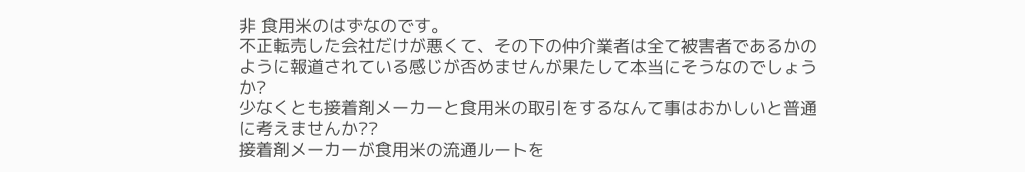非 食用米のはずなのです。
不正転売した会社だけが悪くて、その下の仲介業者は全て被害者であるかのように報道されている感じが否めませんが果たして本当にそうなのでしょうか?
少なくとも接着剤メーカーと食用米の取引をするなんて事はおかしいと普通に考えませんか??
接着剤メーカーが食用米の流通ルートを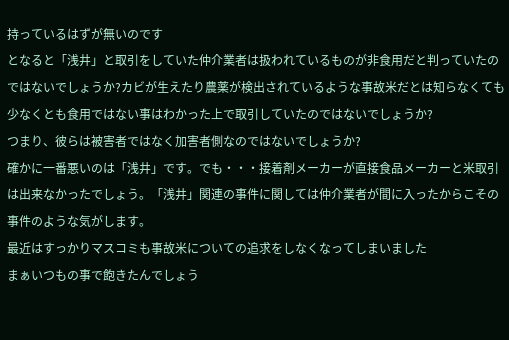持っているはずが無いのです
となると「浅井」と取引をしていた仲介業者は扱われているものが非食用だと判っていたのではないでしょうか?カビが生えたり農薬が検出されているような事故米だとは知らなくても少なくとも食用ではない事はわかった上で取引していたのではないでしょうか?
つまり、彼らは被害者ではなく加害者側なのではないでしょうか?
確かに一番悪いのは「浅井」です。でも・・・接着剤メーカーが直接食品メーカーと米取引は出来なかったでしょう。「浅井」関連の事件に関しては仲介業者が間に入ったからこその事件のような気がします。
最近はすっかりマスコミも事故米についての追求をしなくなってしまいました
まぁいつもの事で飽きたんでしょう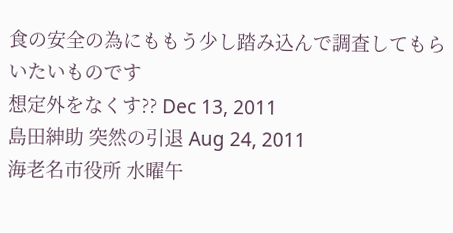食の安全の為にももう少し踏み込んで調査してもらいたいものです
想定外をなくす?? Dec 13, 2011
島田紳助 突然の引退 Aug 24, 2011
海老名市役所 水曜午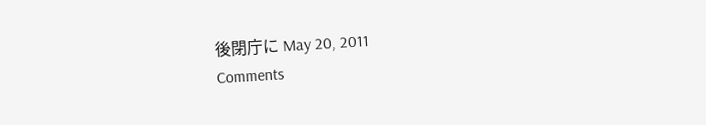後閉庁に May 20, 2011
Comments